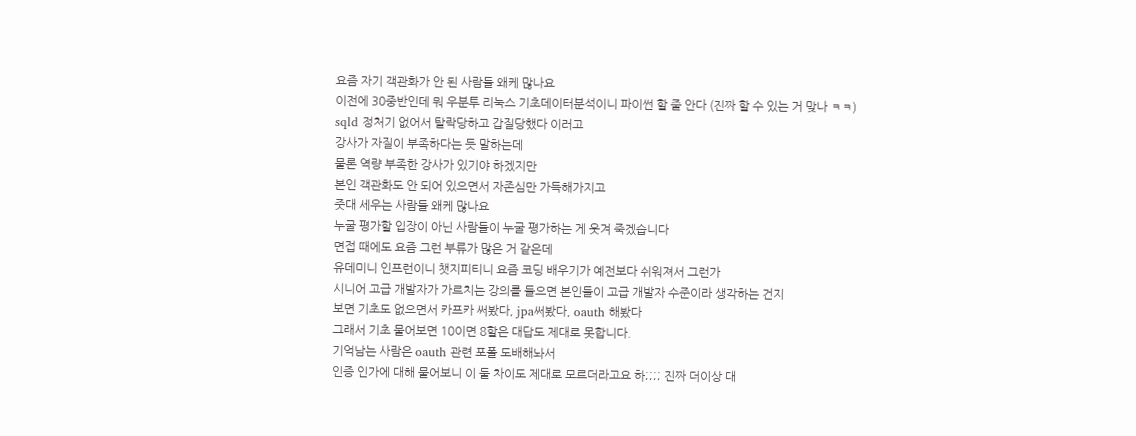요즘 자기 객관화가 안 된 사람들 왜케 많나요
이전에 30중반인데 뭐 우분투 리눅스 기초데이터분석이니 파이썬 할 줄 안다 (진짜 할 수 있는 거 맞나 ㅋㅋ)
sqld 정처기 없어서 탈락당하고 갑질당했다 이러고
강사가 자질이 부족하다는 듯 말하는데
물론 역량 부족한 강사가 있기야 하겠지만
본인 객관화도 안 되어 있으면서 자존심만 가득해가지고
줏대 세우는 사람들 왜케 많나요
누굴 평가할 입장이 아닌 사람들이 누굴 평가하는 게 웃겨 죽겠습니다
면접 때에도 요즘 그런 부류가 많은 거 같은데
유데미니 인프런이니 챗지피티니 요즘 코딩 배우기가 예전보다 쉬워져서 그런가
시니어 고급 개발자가 가르치는 강의를 들으면 본인들이 고급 개발자 수준이라 생각하는 건지
보면 기초도 없으면서 카프카 써봤다, jpa써봤다, oauth 해봤다
그래서 기초 물어보면 10이면 8할은 대답도 제대로 못합니다.
기억남는 사람은 oauth 관련 포폴 도배해놔서
인증 인가에 대해 물어보니 이 둘 차이도 제대로 모르더라고요 하;;;; 진짜 더이상 대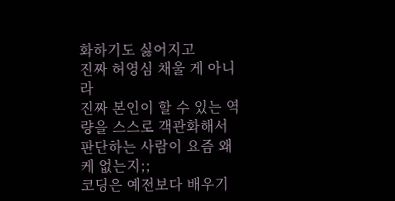화하기도 싫어지고
진짜 허영심 채울 게 아니라
진짜 본인이 할 수 있는 역량을 스스로 객관화해서 판단하는 사람이 요즘 왜케 없는지;;
코딩은 예전보다 배우기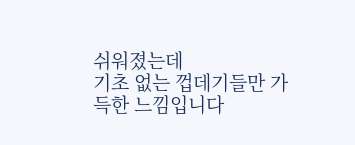쉬워졌는데
기초 없는 껍데기들만 가득한 느낌입니다